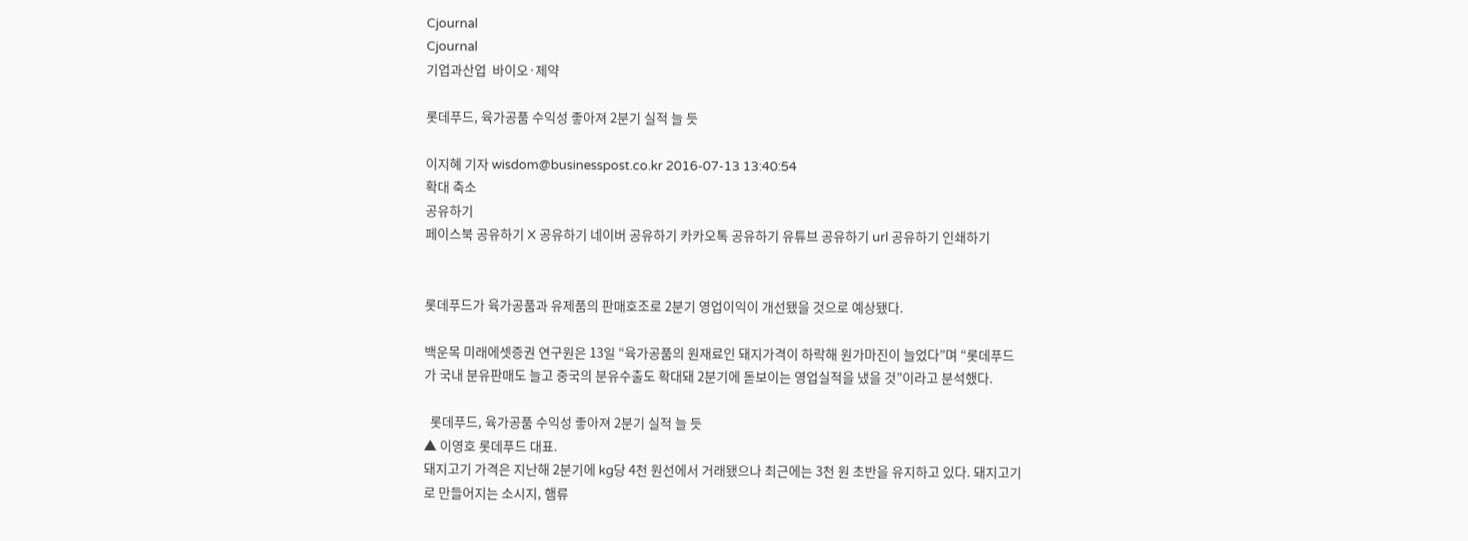Cjournal
Cjournal
기업과산업  바이오·제약

롯데푸드, 육가공품 수익성 좋아져 2분기 실적 늘 듯

이지혜 기자 wisdom@businesspost.co.kr 2016-07-13 13:40:54
확대 축소
공유하기
페이스북 공유하기 X 공유하기 네이버 공유하기 카카오톡 공유하기 유튜브 공유하기 url 공유하기 인쇄하기


롯데푸드가 육가공품과 유제품의 판매호조로 2분기 영업이익이 개선됐을 것으로 예상됐다.

백운목 미래에셋증권 연구원은 13일 “육가공품의 원재료인 돼지가격이 하락해 원가마진이 늘었다”며 “롯데푸드가 국내 분유판매도 늘고 중국의 분유수출도 확대돼 2분기에 돋보이는 영업실적을 냈을 것”이라고 분석했다.

  롯데푸드, 육가공품 수익성 좋아져 2분기 실적 늘 듯
▲ 이영호 롯데푸드 대표.
돼지고기 가격은 지난해 2분기에 kg당 4천 원선에서 거래됐으나 최근에는 3천 원 초반을 유지하고 있다. 돼지고기로 만들어지는 소시지, 햄류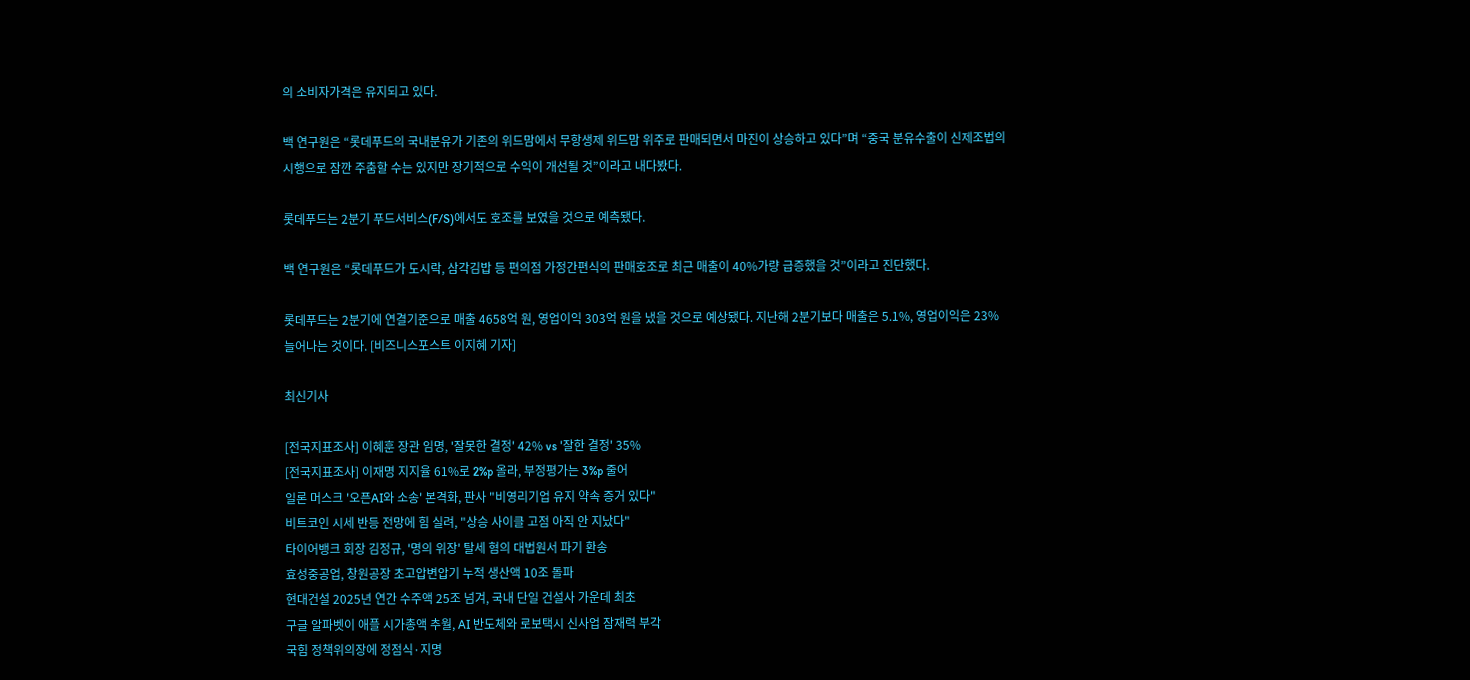의 소비자가격은 유지되고 있다.

백 연구원은 “롯데푸드의 국내분유가 기존의 위드맘에서 무항생제 위드맘 위주로 판매되면서 마진이 상승하고 있다”며 “중국 분유수출이 신제조법의 시행으로 잠깐 주춤할 수는 있지만 장기적으로 수익이 개선될 것”이라고 내다봤다.

롯데푸드는 2분기 푸드서비스(F/S)에서도 호조를 보였을 것으로 예측됐다.

백 연구원은 “롯데푸드가 도시락, 삼각김밥 등 편의점 가정간편식의 판매호조로 최근 매출이 40%가량 급증했을 것”이라고 진단했다.

롯데푸드는 2분기에 연결기준으로 매출 4658억 원, 영업이익 303억 원을 냈을 것으로 예상됐다. 지난해 2분기보다 매출은 5.1%, 영업이익은 23% 늘어나는 것이다. [비즈니스포스트 이지혜 기자]

최신기사

[전국지표조사] 이혜훈 장관 임명, '잘못한 결정' 42% vs '잘한 결정' 35%
[전국지표조사] 이재명 지지율 61%로 2%p 올라, 부정평가는 3%p 줄어
일론 머스크 '오픈AI와 소송' 본격화, 판사 "비영리기업 유지 약속 증거 있다"
비트코인 시세 반등 전망에 힘 실려, "상승 사이클 고점 아직 안 지났다"
타이어뱅크 회장 김정규, '명의 위장' 탈세 혐의 대법원서 파기 환송
효성중공업, 창원공장 초고압변압기 누적 생산액 10조 돌파
현대건설 2025년 연간 수주액 25조 넘겨, 국내 단일 건설사 가운데 최초
구글 알파벳이 애플 시가총액 추월, AI 반도체와 로보택시 신사업 잠재력 부각
국힘 정책위의장에 정점식·지명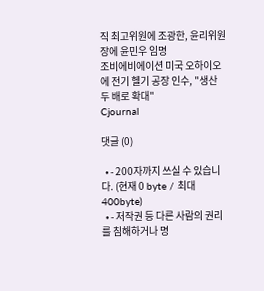직 최고위원에 조광한, 윤리위원장에 윤민우 임명
조비에비에이션 미국 오하이오에 전기 헬기 공장 인수, "생산 두 배로 확대"
Cjournal

댓글 (0)

  • - 200자까지 쓰실 수 있습니다. (현재 0 byte / 최대 400byte)
  • - 저작권 등 다른 사람의 권리를 침해하거나 명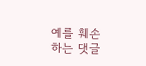예를 훼손하는 댓글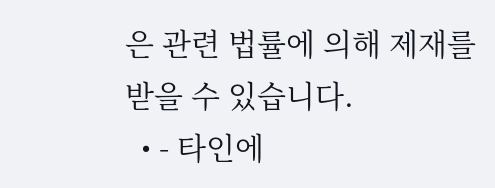은 관련 법률에 의해 제재를 받을 수 있습니다.
  • - 타인에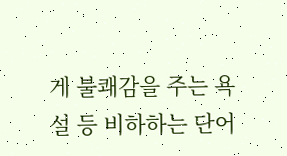게 불쾌감을 주는 욕설 등 비하하는 단어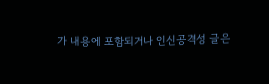가 내용에 포함되거나 인신공격성 글은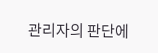관리자의 판단에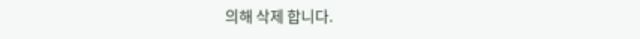의해 삭제 합니다.